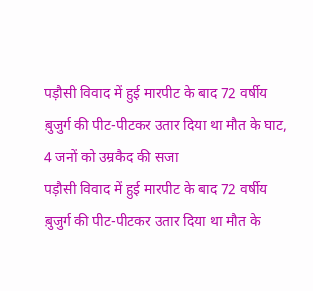पड़ौसी विवाद में हुई मारपीट के बाद 72 वर्षीय ब़ुजुर्ग की पीट-पीटकर उतार दिया था मौत के घाट, 4 जनों को उम्रकैद की सजा
पड़ौसी विवाद में हुई मारपीट के बाद 72 वर्षीय ब़ुजुर्ग की पीट-पीटकर उतार दिया था मौत के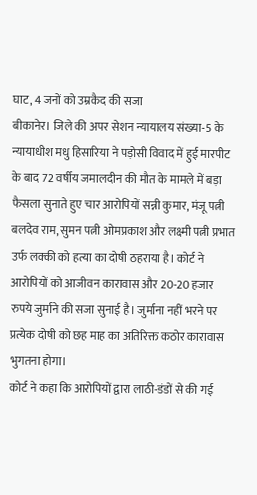घाट, 4 जनों को उम्रकैद की सजा
बीकानेर। जिले की अपर सेशन न्यायालय संख्या-5 के न्यायाधीश मधु हिसारिया ने पड़ोसी विवाद में हुई मारपीट के बाद 72 वर्षीय जमालदीन की मौत के मामले में बड़ा फैसला सुनाते हुए चार आरोपियों सन्नी कुमार, मंजू पत्नी बलदेव राम, सुमन पत्नी ओमप्रकाश और लक्ष्मी पत्नी प्रभात उर्फ लक्की को हत्या का दोषी ठहराया है। कोर्ट ने आरोपियों को आजीवन कारावास और 20-20 हजार रुपये जुर्माने की सजा सुनाई है। जुर्माना नहीं भरने पर प्रत्येक दोषी को छह माह का अतिरिक्त कठोर कारावास भुगतना होगा।
कोर्ट ने कहा कि आरोपियों द्वारा लाठी-डंडों से की गई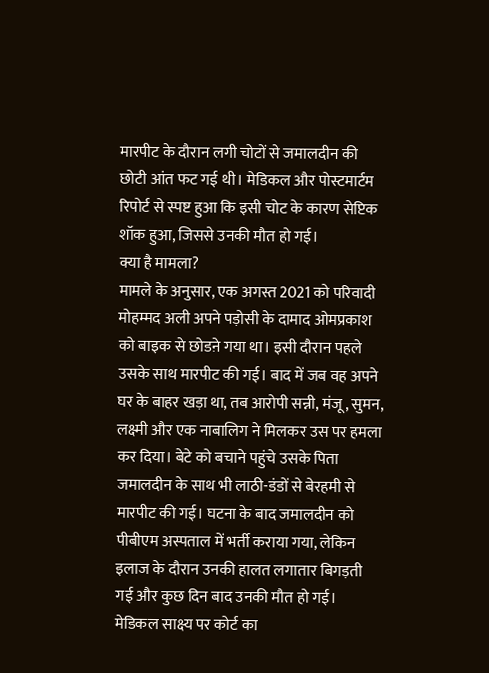मारपीट के दौरान लगी चोटों से जमालदीन की छोटी आंत फट गई थी। मेडिकल और पोस्टमार्टम रिपोर्ट से स्पष्ट हुआ कि इसी चोट के कारण सेप्टिक शॉक हुआ, जिससे उनकी मौत हो गई।
क्या है मामला?
मामले के अनुसार, एक अगस्त 2021 को परिवादी मोहम्मद अली अपने पड़ोसी के दामाद ओमप्रकाश को बाइक से छोडऩे गया था। इसी दौरान पहले उसके साथ मारपीट की गई। बाद में जब वह अपने घर के बाहर खड़ा था, तब आरोपी सन्नी, मंजू, सुमन, लक्ष्मी और एक नाबालिग ने मिलकर उस पर हमला कर दिया। बेटे को बचाने पहुंचे उसके पिता जमालदीन के साथ भी लाठी-डंडों से बेरहमी से मारपीट की गई। घटना के बाद जमालदीन को पीबीएम अस्पताल में भर्ती कराया गया, लेकिन इलाज के दौरान उनकी हालत लगातार बिगड़ती गई और कुछ दिन बाद उनकी मौत हो गई।
मेडिकल साक्ष्य पर कोर्ट का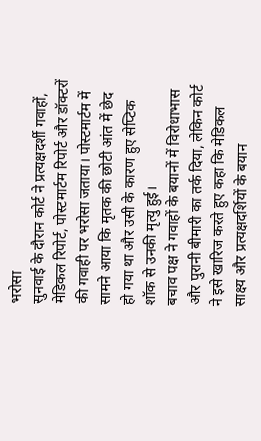भरोसा
सुनवाई के दौरान कोर्ट ने प्रत्यक्षदर्शी गवाहों, मेडिकल रिपोर्ट, पोस्टमार्टम रिपोर्ट और डॉक्टरों की गवाही पर भरोसा जताया। पोस्टमार्टम में सामने आया कि मृतक की छोटी आंत में छेद हो गया था और उसी के कारण हुए सेप्टिक शॉक से उनकी मृत्यु हुई।
बचाव पक्ष ने गवाहों के बयानों में विरोधाभास और पुरानी बीमारी का तर्क दिया, लेकिन कोर्ट ने इसे खारिज करते हुए कहा कि मेडिकल साक्ष्य और प्रत्यक्षदर्शियों के बयान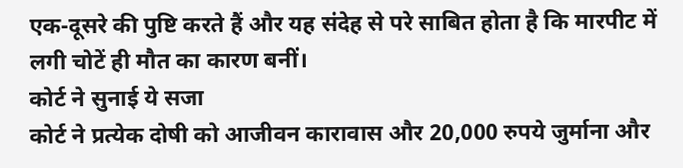एक-दूसरे की पुष्टि करते हैं और यह संदेह से परे साबित होता है कि मारपीट में लगी चोटें ही मौत का कारण बनीं।
कोर्ट ने सुनाई ये सजा
कोर्ट ने प्रत्येक दोषी को आजीवन कारावास और 20,000 रुपये जुर्माना और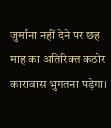जुर्माना नहीं देने पर छह माह का अतिरिक्त कठोर कारावास भुगतना पड़ेगा।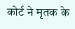कोर्ट ने मृतक के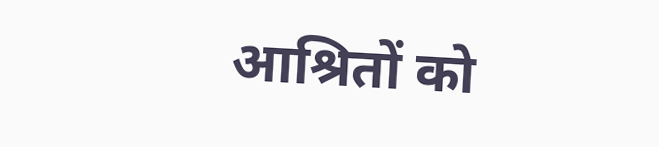आश्रितों को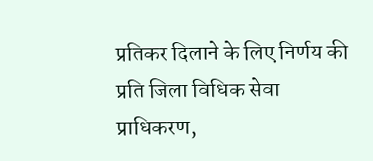प्रतिकर दिलाने के लिए निर्णय की प्रति जिला विधिक सेवा प्राधिकरण,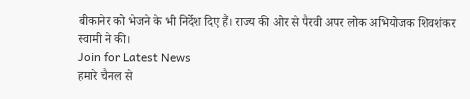बीकानेर को भेजने के भी निर्देश दिए हैं। राज्य की ओर से पैरवी अपर लोक अभियोजक शिवशंकर स्वामी ने की।
Join for Latest News
हमारे चैनल से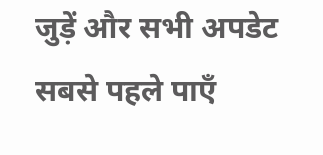जुड़ें और सभी अपडेट सबसे पहले पाएँ